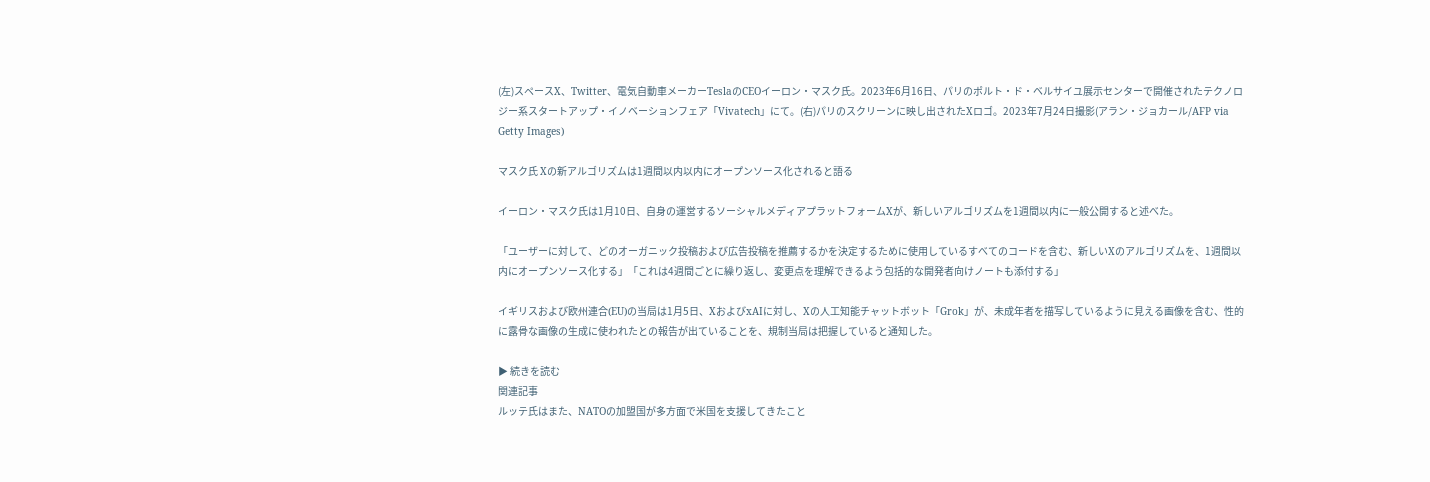(左)スペースX、Twitter、電気自動車メーカーTeslaのCEOイーロン・マスク氏。2023年6月16日、パリのポルト・ド・ベルサイユ展示センターで開催されたテクノロジー系スタートアップ・イノベーションフェア「Vivatech」にて。(右)パリのスクリーンに映し出されたXロゴ。2023年7月24日撮影(アラン・ジョカール/AFP via Getty Images)

マスク氏 Xの新アルゴリズムは1週間以内以内にオープンソース化されると語る

イーロン・マスク氏は1月10日、自身の運営するソーシャルメディアプラットフォームXが、新しいアルゴリズムを1週間以内に一般公開すると述べた。

「ユーザーに対して、どのオーガニック投稿および広告投稿を推薦するかを決定するために使用しているすべてのコードを含む、新しいXのアルゴリズムを、1週間以内にオープンソース化する」「これは4週間ごとに繰り返し、変更点を理解できるよう包括的な開発者向けノートも添付する」

イギリスおよび欧州連合(EU)の当局は1月5日、XおよびxAIに対し、Xの人工知能チャットボット「Grok」が、未成年者を描写しているように見える画像を含む、性的に露骨な画像の生成に使われたとの報告が出ていることを、規制当局は把握していると通知した。

▶ 続きを読む
関連記事
ルッテ氏はまた、NATOの加盟国が多方面で米国を支援してきたこと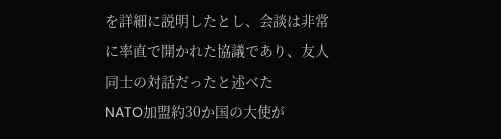を詳細に説明したとし、会談は非常に率直で開かれた協議であり、友人同士の対話だったと述べた
NATO加盟約30か国の大使が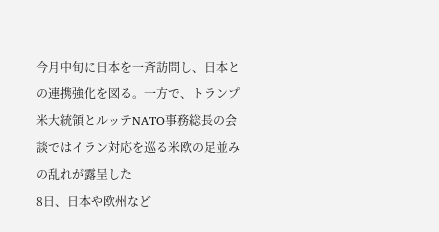今月中旬に日本を一斉訪問し、日本との連携強化を図る。一方で、トランプ米大統領とルッテNATO事務総長の会談ではイラン対応を巡る米欧の足並みの乱れが露呈した
8日、日本や欧州など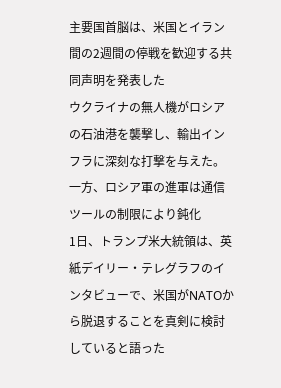主要国首脳は、米国とイラン間の2週間の停戦を歓迎する共同声明を発表した
ウクライナの無人機がロシアの石油港を襲撃し、輸出インフラに深刻な打撃を与えた。一方、ロシア軍の進軍は通信ツールの制限により鈍化
1日、トランプ米大統領は、英紙デイリー・テレグラフのインタビューで、米国がNATOから脱退することを真剣に検討していると語った